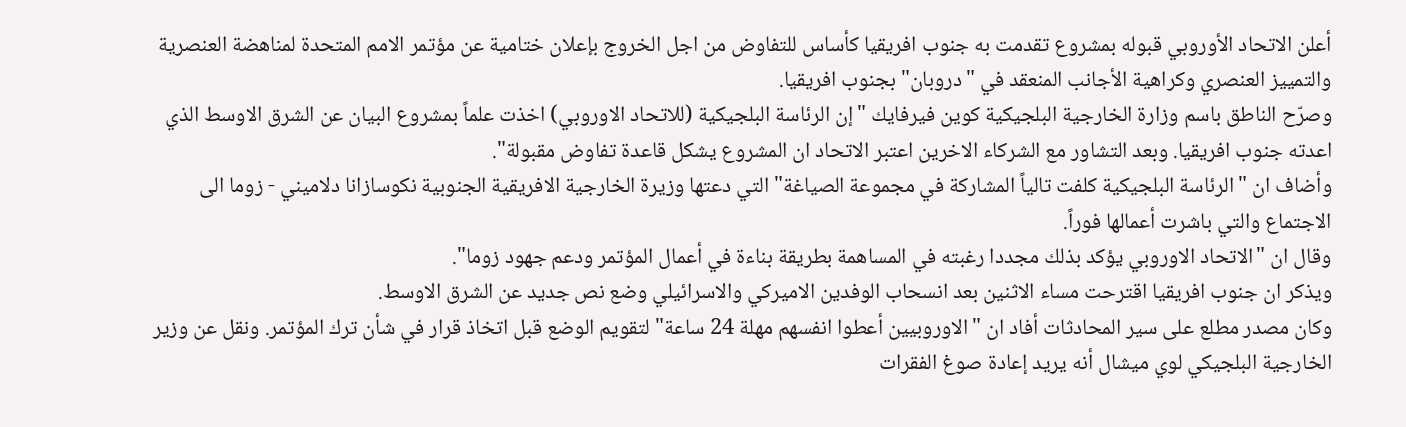أعلن الاتحاد الأوروبي قبوله بمشروع تقدمت به جنوب افريقيا كأساس للتفاوض من اجل الخروج بإعلان ختامية عن مؤتمر الامم المتحدة لمناهضة العنصرية والتمييز العنصري وكراهية الأجانب المنعقد في "دروبان" بجنوب افريقيا.
وصرّح الناطق باسم وزارة الخارجية البلجيكية كوين فيرفايك "إن الرئاسة البلجيكية (للاتحاد الاوروبي) اخذت علماً بمشروع البيان عن الشرق الاوسط الذي اعدته جنوب افريقيا. وبعد التشاور مع الشركاء الاخرين اعتبر الاتحاد ان المشروع يشكل قاعدة تفاوض مقبولة".
وأضاف ان "الرئاسة البلجيكية كلفت تالياً المشاركة في مجموعة الصياغة" التي دعتها وزيرة الخارجية الافريقية الجنوبية نكوسازانا دلاميني - زوما الى الاجتماع والتي باشرت أعمالها فوراً.
وقال ان "الاتحاد الاوروبي يؤكد بذلك مجددا رغبته في المساهمة بطريقة بناءة في أعمال المؤتمر ودعم جهود زوما".
ويذكر ان جنوب افريقيا اقترحت مساء الاثنين بعد انسحاب الوفدين الاميركي والاسرائيلي وضع نص جديد عن الشرق الاوسط.
وكان مصدر مطلع على سير المحادثات أفاد ان "الاوروبيين أعطوا انفسهم مهلة 24 ساعة" لتقويم الوضع قبل اتخاذ قرار في شأن ترك المؤتمر. ونقل عن وزير الخارجية البلجيكي لوي ميشال أنه يريد إعادة صوغ الفقرات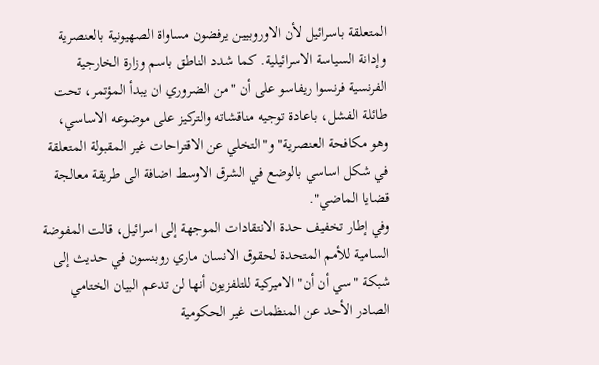المتعلقة باسرائيل لأن الاوروبيين يرفضون مساواة الصهيونية بالعنصرية وإدانة السياسة الاسرائيلية. كما شدد الناطق باسم وزارة الخارجية الفرنسية فرنسوا ريفاسو على أن "من الضروري ان يبدأ المؤتمر، تحت طائلة الفشل، باعادة توجيه مناقشاته والتركيز على موضوعه الاساسي، وهو مكافحة العنصرية" و"التخلي عن الاقتراحات غير المقبولة المتعلقة في شكل اساسي بالوضع في الشرق الاوسط اضافة الى طريقة معالجة قضايا الماضي".
وفي إطار تخفيف حدة الانتقادات الموجهة إلى اسرائيل، قالت المفوضة السامية للأمم المتحدة لحقوق الانسان ماري روبنسون في حديث إلى شبكة "سي أن أن" الاميركية للتلفزيون أنها لن تدعم البيان الختامي الصادر الأحد عن المنظمات غير الحكومية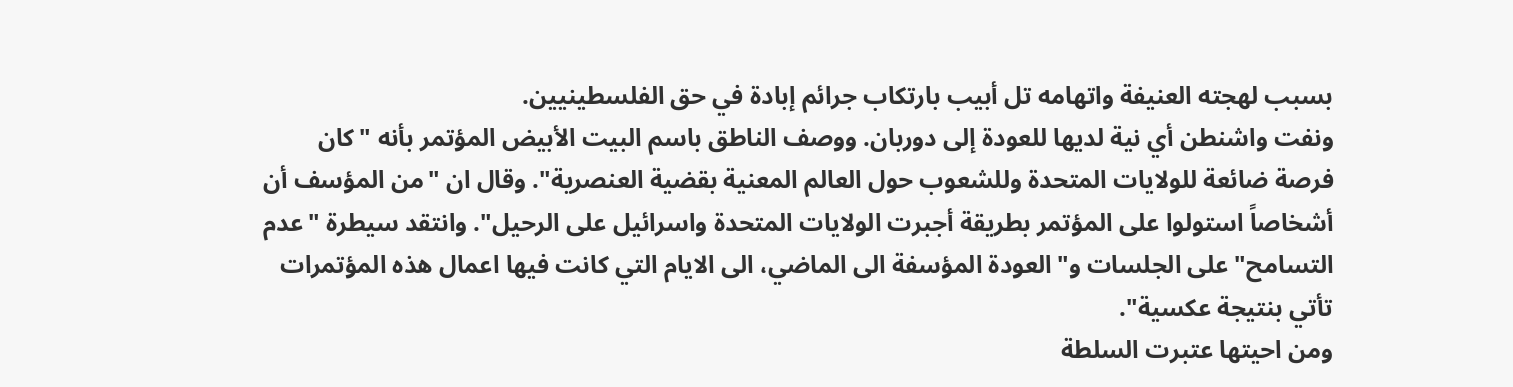بسبب لهجته العنيفة واتهامه تل أبيب بارتكاب جرائم إبادة في حق الفلسطينيين.
ونفت واشنطن أي نية لديها للعودة إلى دوربان. ووصف الناطق باسم البيت الأبيض المؤتمر بأنه "كان فرصة ضائعة للولايات المتحدة وللشعوب حول العالم المعنية بقضية العنصرية". وقال ان "من المؤسف أن أشخاصاً استولوا على المؤتمر بطريقة أجبرت الولايات المتحدة واسرائيل على الرحيل". وانتقد سيطرة "عدم التسامح" على الجلسات و"العودة المؤسفة الى الماضي، الى الايام التي كانت فيها اعمال هذه المؤتمرات تأتي بنتيجة عكسية".
ومن احيتها عتبرت السلطة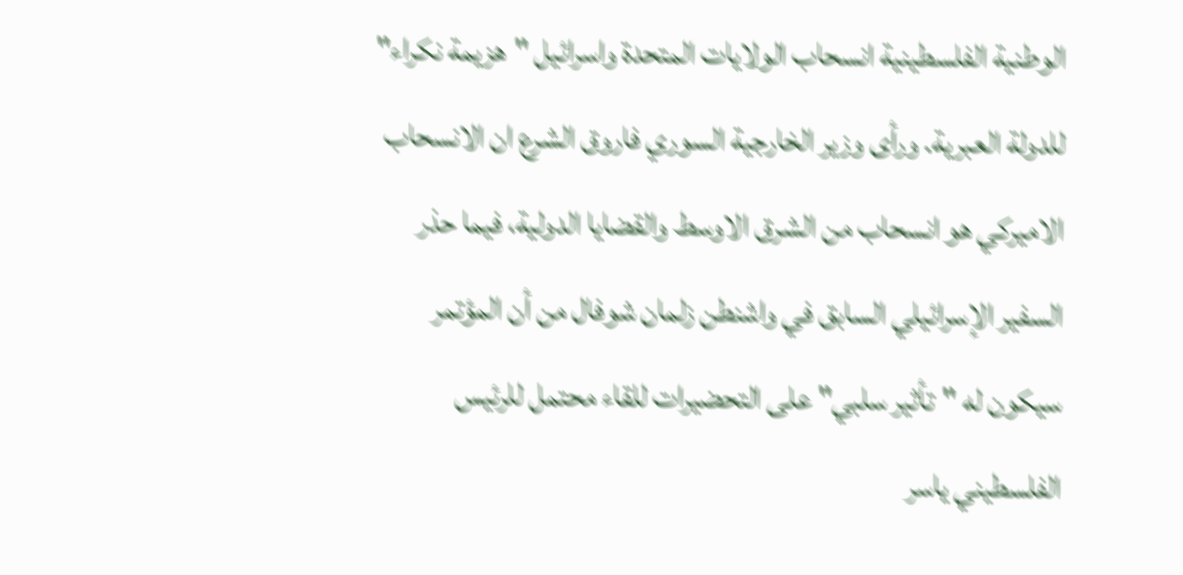الوطنية الفلسطينية انسحاب الولايات المتحدة واسرائيل "هزيمة نكراء" للدولة العبرية. ورأى وزير الخارجية السوري فاروق الشرع ان الانسحاب الاميركي هو انسحاب من الشرق الاوسط والقضايا الدولية، فيما حذر السفير الإسرائيلي السابق في واشنطن زلمان شوفال من أن المؤتمر سيكون له "تأثير سلبي" على التحضيرات للقاء محتمل للرئيس الفلسطيني ياسر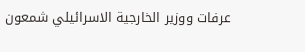عرفات ووزير الخارجية الاسرائيلي شمعون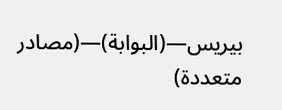بيريس—(البوابة)—(مصادر متعددة)